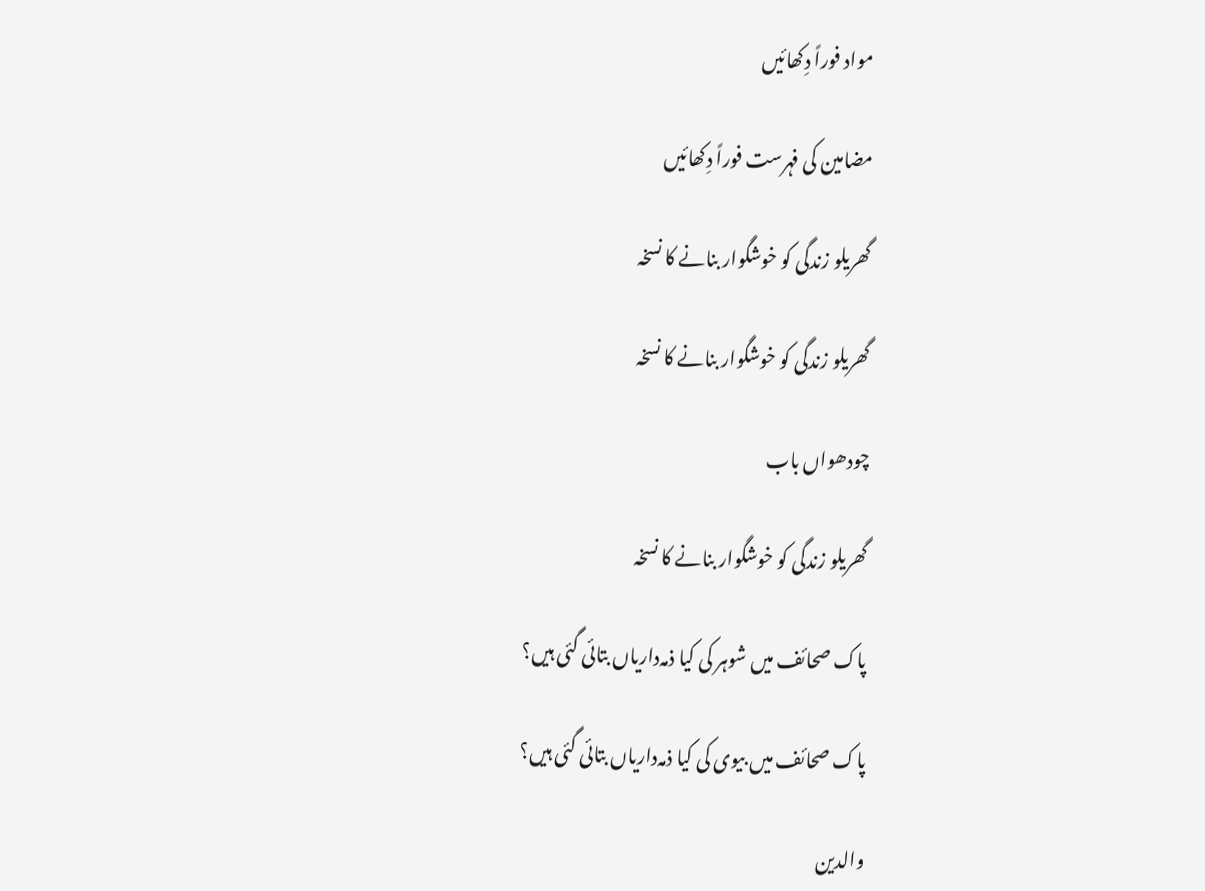مواد فوراً دِکھائیں

مضامین کی فہرست فوراً دِکھائیں

گھریلو زندگی کو خوشگوار بنانے کا نسخہ

گھریلو زندگی کو خوشگوار بنانے کا نسخہ

چودھواں باب

گھریلو زندگی کو خوشگوار بنانے کا نسخہ

پاک صحائف میں شوہر کی کیا ذمہ‌داریاں بتائی گئی ہیں؟

پاک صحائف میں بیوی کی کیا ذمہ‌داریاں بتائی گئی ہیں؟

والدین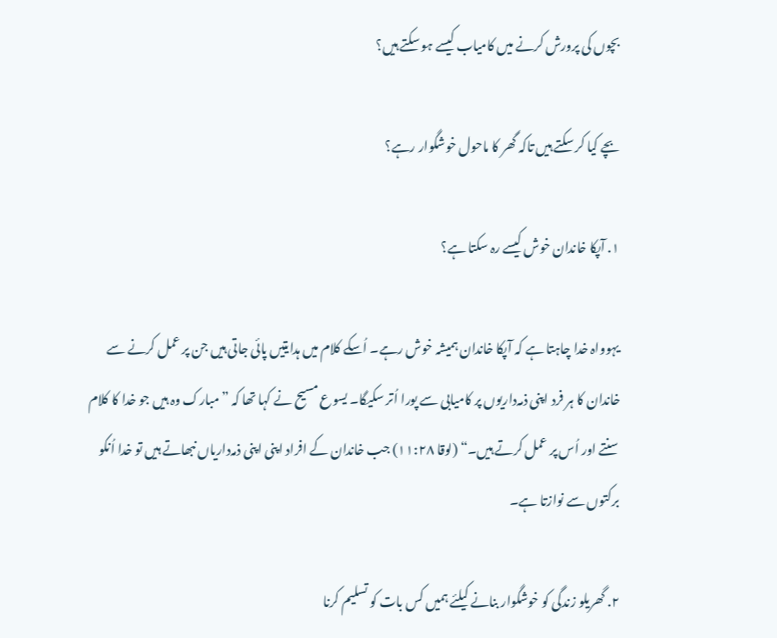بچوں کی پرورش کرنے میں کامیاب کیسے ہو سکتے ہیں؟

بچے کیا کر سکتے ہیں تاکہ گھر کا ماحول خوشگوار رہے؟

۱. آپکا خاندان خوش کیسے رہ سکتا ہے؟

یہوواہ خدا چاہتا ہے کہ آپکا خاندان ہمیشہ خوش رہے۔ اُسکے کلام میں ہدایتیں پائی جاتی ہیں جن پر عمل کرنے سے خاندان کا ہر فرد اپنی ذمہ‌داریوں پر کامیابی سے پورا اُتر سکیگا۔ یسوع مسیح نے کہا تھا کہ ”مبارک وہ ہیں جو خدا کا کلام سنتے اور اُس پر عمل کرتے ہیں۔“ (لوقا ۱۱:۲۸) جب خاندان کے افراد اپنی اپنی ذمہ‌داریاں نبھاتے ہیں تو خدا اُنکو برکتوں سے نوازتا ہے۔

۲. گھریلو زندگی کو خوشگوار بنانے کیلئے ہمیں کس بات کو تسلیم کرنا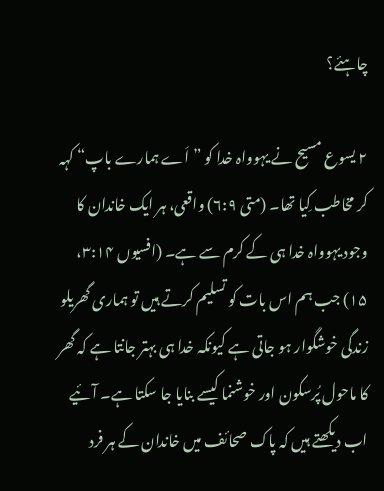چاہئے؟

۲ یسوع مسیح نے یہوواہ خدا کو ”اَے ہمارے باپ“ کہہ کر مخاطب کِیا تھا۔ (متی ۶:۹) واقعی، ہر ایک خاندان کا وجود یہوواہ خدا ہی کے کرم سے ہے۔ (افسیوں ۳:۱۴، ۱۵) جب ہم اس بات کو تسلیم کرتے ہیں تو ہماری گھریلو زندگی خوشگوار ہو جاتی ہے کیونکہ خدا ہی بہتر جانتا ہے کہ گھر کا ماحول پُرسکون اور خوشنما کیسے بنایا جا سکتا ہے۔ آئیے اب دیکھتے ہیں کہ پاک صحائف میں خاندان کے ہر فرد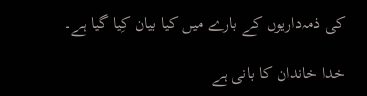کی ذمہ‌داریوں کے بارے میں کیا بیان کِیا گیا ہے۔

خدا خاندان کا بانی ہے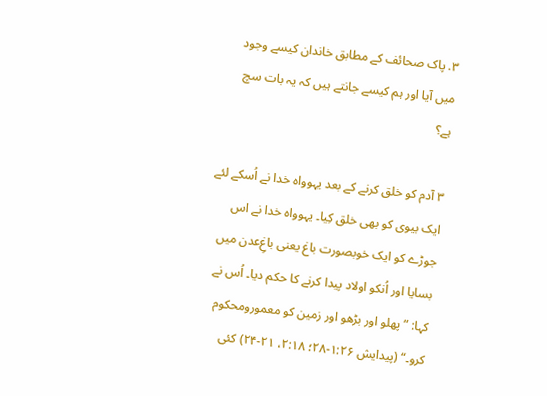۳. پاک صحائف کے مطابق خاندان کیسے وجود میں آیا اور ہم کیسے جانتے ہیں کہ یہ بات سچ ہے؟

۳ آدم کو خلق کرنے کے بعد یہوواہ خدا نے اُسکے لئے ایک بیوی کو بھی خلق کِیا۔ یہوواہ خدا نے اس جوڑے کو ایک خوبصورت باغ یعنی باغِ‌عدن میں بسایا اور اُنکو اولاد پیدا کرنے کا حکم دیا۔ اُس نے کہا: ”پھلو اور بڑھو اور زمین کو معمورومحکوم کرو۔“ (پیدایش ۱:۲۶-۲۸؛ ۲:۱۸، ۲۱-۲۴) کئی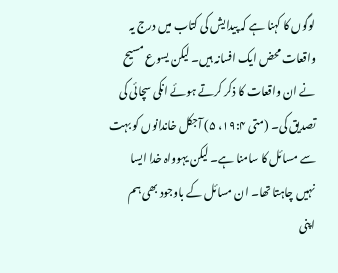لوگوں کا کہنا ہے کہ پیدایش کی کتاب میں درج یہ واقعات محض ایک افسانہ ہیں۔ لیکن یسوع مسیح نے ان واقعات کا ذکر کرتے ہوئے انکی سچائی کی تصدیق کی۔ (متی ۱۹:۴، ۵) آجکل خاندانوں کو بہت سے مسائل کا سامنا ہے۔ لیکن یہوواہ خدا ایسا نہیں چاہتا تھا۔ ان مسائل کے باوجود بھی ہم اپنی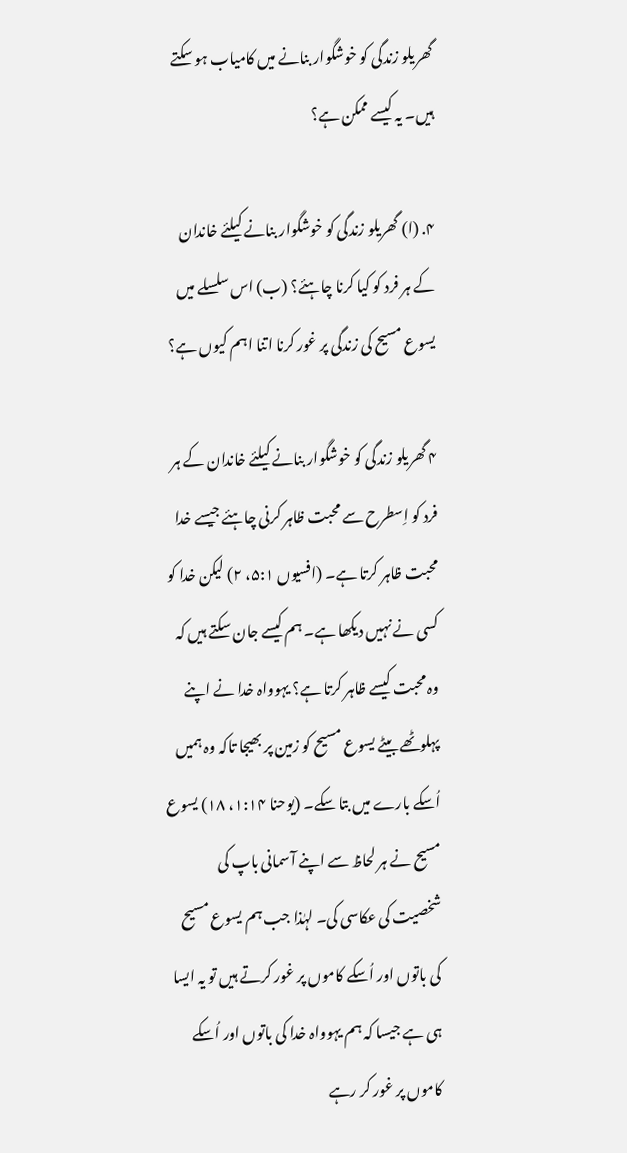گھریلو زندگی کو خوشگوار بنانے میں کامیاب ہو سکتے ہیں۔ یہ کیسے ممکن ہے؟

۴. (ا) گھریلو زندگی کو خوشگوار بنانے کیلئے خاندان کے ہر فرد کو کیا کرنا چاہئے؟ (ب) اس سلسلے میں یسوع مسیح کی زندگی پر غور کرنا اتنا اہم کیوں ہے؟

۴ گھریلو زندگی کو خوشگوار بنانے کیلئے خاندان کے ہر فرد کو اِسطرح سے محبت ظاہر کرنی چاہئے جیسے خدا محبت ظاہر کرتا ہے۔ (افسیوں ۵:۱، ۲) لیکن خدا کو کسی نے نہیں دیکھا ہے۔ ہم کیسے جان سکتے ہیں کہ وہ محبت کیسے ظاہر کرتا ہے؟ یہوواہ خدا نے اپنے پہلوٹھے بیٹے یسوع مسیح کو زمین پر بھیجا تاکہ وہ ہمیں اُسکے بارے میں بتا سکے۔ (یوحنا ۱:۱۴، ۱۸) یسوع مسیح نے ہر لحاظ سے اپنے آسمانی باپ کی شخصیت کی عکاسی کی۔ لہٰذا جب ہم یسوع مسیح کی باتوں اور اُسکے کاموں پر غور کرتے ہیں تو یہ ایسا ہی ہے جیسا کہ ہم یہوواہ خدا کی باتوں اور اُسکے کاموں پر غور کر رہے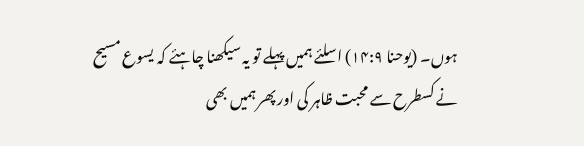ہوں۔ (یوحنا ۱۴:۹) اسلئے ہمیں پہلے تو یہ سیکھنا چاہئے کہ یسوع مسیح نے کسطرح سے محبت ظاہر کی اور پھر ہمیں بھی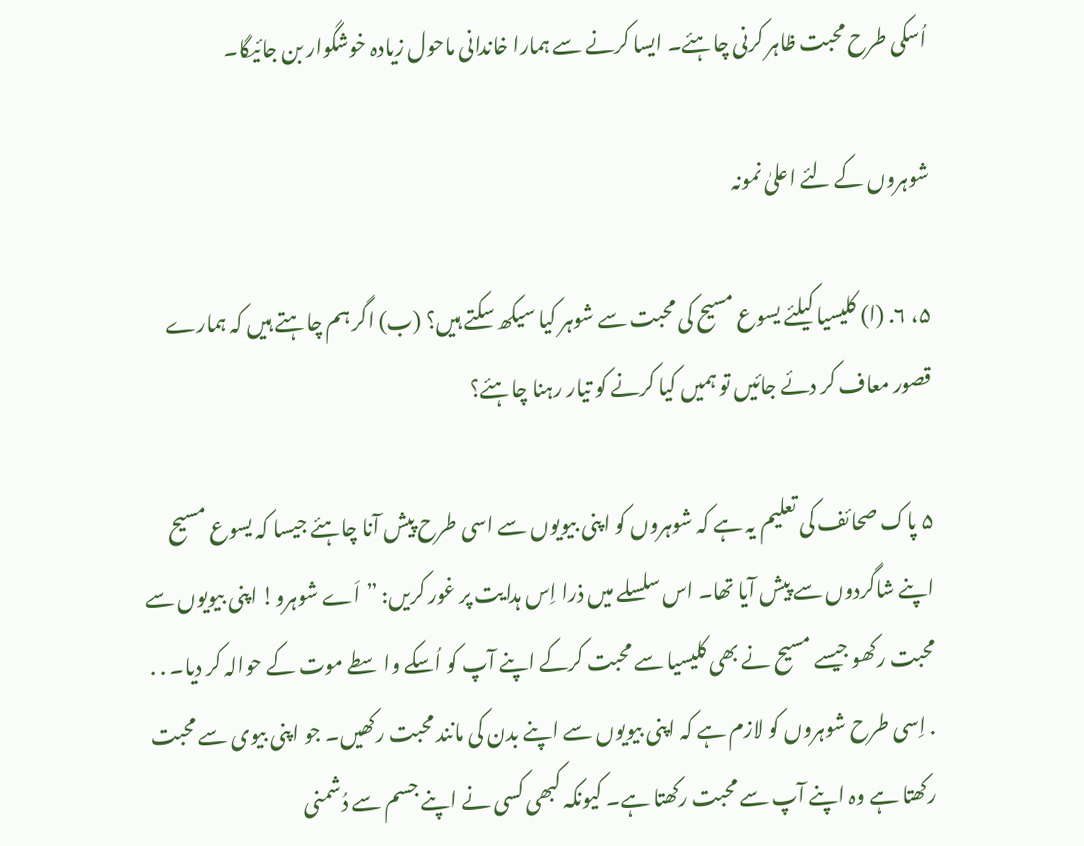اُسکی طرح محبت ظاہر کرنی چاہئے۔ ایسا کرنے سے ہمارا خاندانی ماحول زیادہ خوشگوار بن جائیگا۔

شوہروں کے لئے اعلیٰ نمونہ

۵، ۶. (ا) کلیسیا کیلئے یسوع مسیح کی محبت سے شوہر کیا سیکھ سکتے ہیں؟ (ب) اگر ہم چاہتے ہیں کہ ہمارے قصور معاف کر دئے جائیں تو ہمیں کیا کرنے کو تیار رہنا چاہئے؟

۵ پاک صحائف کی تعلیم یہ ہے کہ شوہروں کو اپنی بیویوں سے اسی طرح پیش آنا چاہئے جیسا کہ یسوع مسیح اپنے شاگردوں سے پیش آیا تھا۔ اس سلسلے میں ذرا اِس ہدایت پر غور کریں: ”اَے شوہرو! اپنی بیویوں سے محبت رکھو جیسے مسیح نے بھی کلیسیا سے محبت کرکے اپنے آپ کو اُسکے واسطے موت کے حوالہ کر دیا۔ . . . اِسی طرح شوہروں کو لازم ہے کہ اپنی بیویوں سے اپنے بدن کی مانند محبت رکھیں۔ جو اپنی بیوی سے محبت رکھتا ہے وہ اپنے آپ سے محبت رکھتا ہے۔ کیونکہ کبھی کسی نے اپنے جسم سے دُشمنی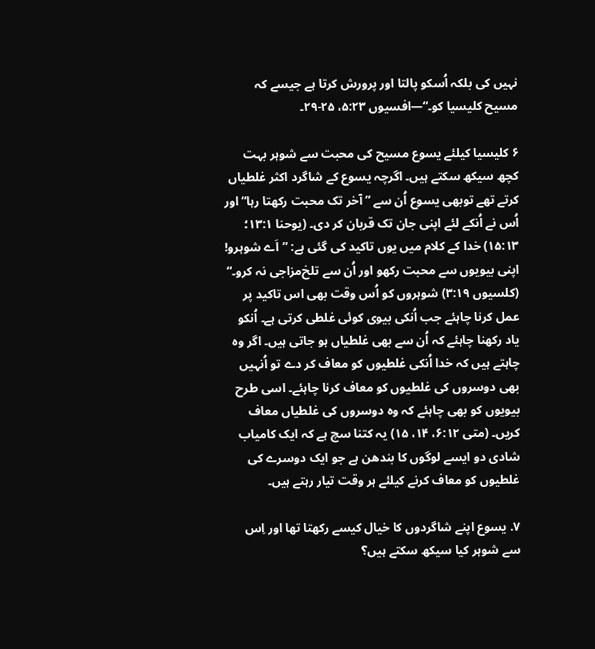نہیں کی بلکہ اُسکو پالتا اور پرورش کرتا ہے جیسے کہ مسیح کلیسیا کو۔“—افسیوں ۵:۲۳، ۲۵-۲۹۔

۶ کلیسیا کیلئے یسوع مسیح کی محبت سے شوہر بہت کچھ سیکھ سکتے ہیں۔ اگرچہ یسوع کے شاگرد اکثر غلطیاں کرتے تھے توبھی یسوع اُن سے ”آخر تک محبت رکھتا رہا“ اور اُس نے اُنکے لئے اپنی جان تک قربان کر دی۔ (یوحنا ۱۳:۱؛ ۱۵:۱۳) خدا کے کلام میں یوں تاکید کی گئی ہے: ”اَے شوہرو! اپنی بیویوں سے محبت رکھو اور اُن سے تلخ‌مزاجی نہ کرو۔“ (کلسیوں ۳:۱۹) شوہروں کو اُس وقت بھی اس تاکید پر عمل کرنا چاہئے جب اُنکی بیوی کوئی غلطی کرتی ہے۔ اُنکو یاد رکھنا چاہئے کہ اُن سے بھی غلطیاں ہو جاتی ہیں۔ اگر وہ چاہتے ہیں کہ خدا اُنکی غلطیوں کو معاف کر دے تو اُنہیں بھی دوسروں کی غلطیوں کو معاف کرنا چاہئے۔ اسی طرح بیویوں کو بھی چاہئے کہ وہ دوسروں کی غلطیاں معاف کریں۔ (متی ۶:۱۲، ۱۴، ۱۵) یہ کتنا سچ ہے کہ ایک کامیاب شادی دو ایسے لوگوں کا بندھن ہے جو ایک دوسرے کی غلطیوں کو معاف کرنے کیلئے ہر وقت تیار رہتے ہیں۔

۷. یسوع اپنے شاگردوں کا خیال کیسے رکھتا تھا اور اِس سے شوہر کیا سیکھ سکتے ہیں؟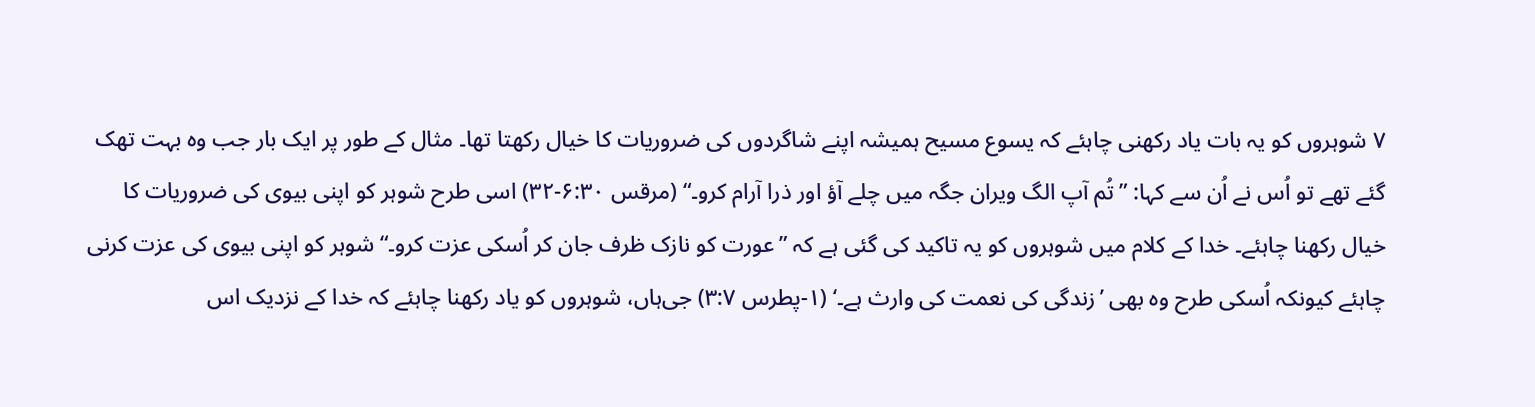۷ شوہروں کو یہ بات یاد رکھنی چاہئے کہ یسوع مسیح ہمیشہ اپنے شاگردوں کی ضروریات کا خیال رکھتا تھا۔ مثال کے طور پر ایک بار جب وہ بہت تھک گئے تھے تو اُس نے اُن سے کہا: ”تُم آپ الگ ویران جگہ میں چلے آؤ اور ذرا آرام کرو۔“ (مرقس ۶:۳۰-۳۲) اسی طرح شوہر کو اپنی بیوی کی ضروریات کا خیال رکھنا چاہئے۔ خدا کے کلام میں شوہروں کو یہ تاکید کی گئی ہے کہ ”عورت کو نازک ظرف جان کر اُسکی عزت کرو۔“ شوہر کو اپنی بیوی کی عزت کرنی چاہئے کیونکہ اُسکی طرح وہ بھی ’زندگی کی نعمت کی وارث ہے۔‘ (۱-پطرس ۳:۷) جی‌ہاں، شوہروں کو یاد رکھنا چاہئے کہ خدا کے نزدیک اس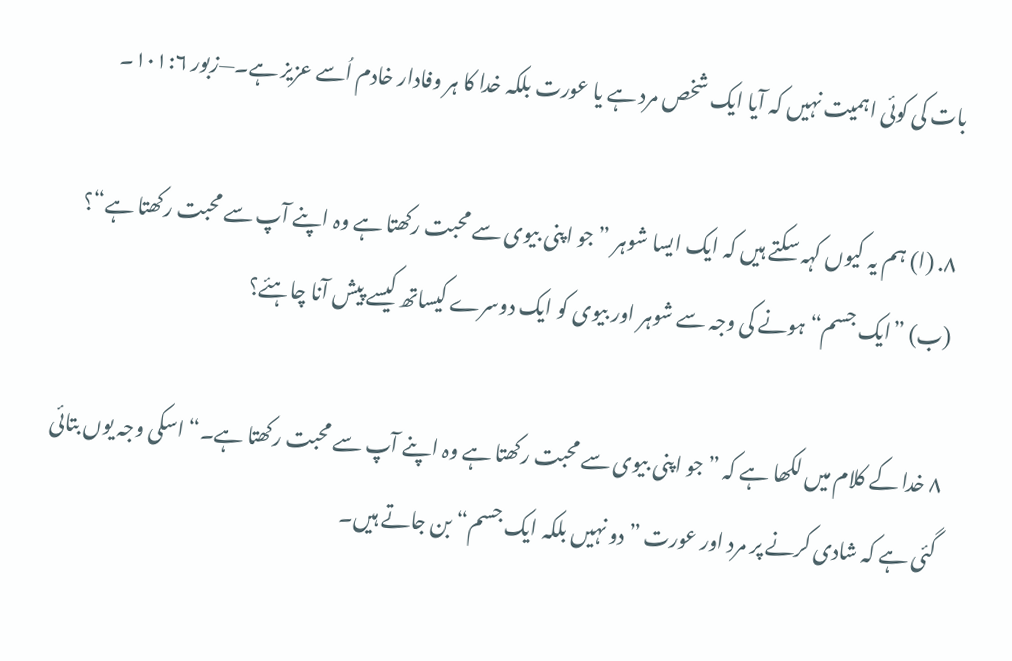بات کی کوئی اہمیت نہیں کہ آیا ایک شخص مرد ہے یا عورت بلکہ خدا کا ہر وفادار خادم اُسے عزیز ہے۔—زبور ۱۰۱:۶۔

۸. (ا) ہم یہ کیوں کہہ سکتے ہیں کہ ایک ایسا شوہر ”جو اپنی بیوی سے محبت رکھتا ہے وہ اپنے آپ سے محبت رکھتا ہے“؟ (ب) ”ایک جسم“ ہونے کی وجہ سے شوہر اور بیوی کو ایک دوسرے کیساتھ کیسے پیش آنا چاہئے؟

۸ خدا کے کلام میں لکھا ہے کہ ”جو اپنی بیوی سے محبت رکھتا ہے وہ اپنے آپ سے محبت رکھتا ہے۔“ اسکی وجہ یوں بتائی گئی ہے کہ شادی کرنے پر مرد اور عورت ”دو نہیں بلکہ ایک جسم“ بن جاتے ہیں۔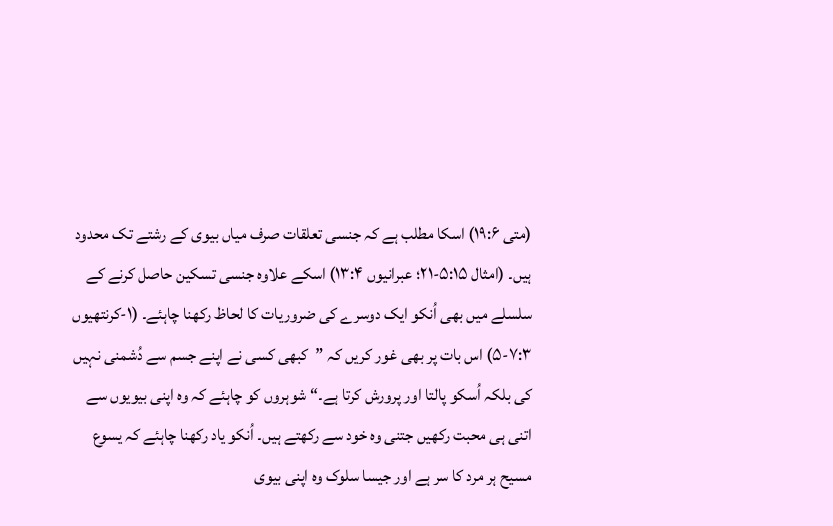(متی ۱۹:۶) اسکا مطلب ہے کہ جنسی تعلقات صرف میاں بیوی کے رشتے تک محدود ہیں۔ (امثال ۵:۱۵-۲۱؛ عبرانیوں ۱۳:۴) اسکے علاوہ جنسی تسکین حاصل کرنے کے سلسلے میں بھی اُنکو ایک دوسرے کی ضروریات کا لحاظ رکھنا چاہئے۔ (۱-کرنتھیوں ۷:۳-۵) اس بات پر بھی غور کریں کہ ”کبھی کسی نے اپنے جسم سے دُشمنی نہیں کی بلکہ اُسکو پالتا اور پرورش کرتا ہے۔“ شوہروں کو چاہئے کہ وہ اپنی بیویوں سے اتنی ہی محبت رکھیں جتنی وہ خود سے رکھتے ہیں۔ اُنکو یاد رکھنا چاہئے کہ یسوع مسیح ہر مرد کا سر ہے اور جیسا سلوک وہ اپنی بیوی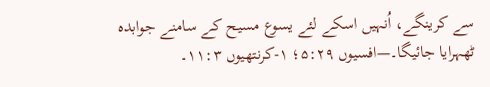سے کرینگے، اُنہیں اسکے لئے یسوع مسیح کے سامنے جوابدہ ٹھہرایا جائیگا۔—افسیوں ۵:۲۹؛ ۱-کرنتھیوں ۱۱:۳۔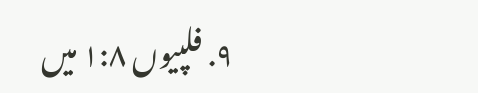۹. فلپیوں ۱:۸ میں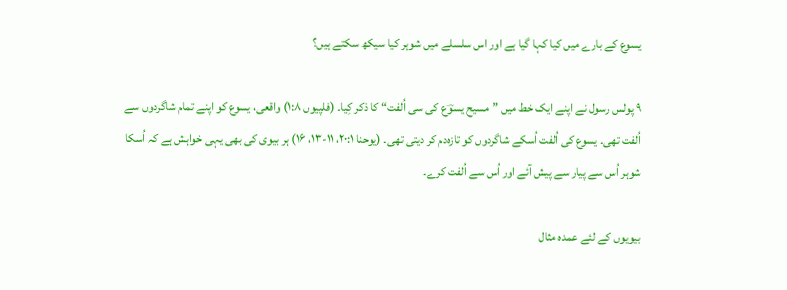یسوع کے بارے میں کیا کہا گیا ہے اور اس سلسلے میں شوہر کیا سیکھ سکتے ہیں؟

۹ پولس رسول نے اپنے ایک خط میں ”مسیح یسوؔع کی سی اُلفت“ کا ذکر کِیا۔ (فلپیوں ۱:۸) واقعی، یسوع کو اپنے تمام شاگردوں سے اُلفت تھی۔ یسوع کی اُلفت اُسکے شاگردوں کو تازہ‌دم کر دیتی تھی۔ (یوحنا ۲۰:۱، ۱۱-۱۳، ۱۶) ہر بیوی کی بھی یہی خواہش ہے کہ اُسکا شوہر اُس سے پیار سے پیش آئے اور اُس سے اُلفت کرے۔

بیویوں کے لئے عمدہ مثال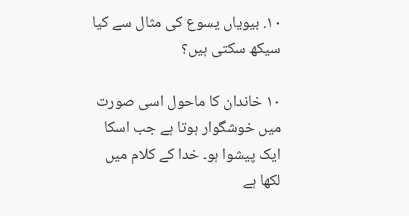۱۰. بیویاں یسوع کی مثال سے کیا سیکھ سکتی ہیں؟

۱۰ خاندان کا ماحول اسی صورت میں خوشگوار ہوتا ہے جب اسکا ایک پیشوا ہو۔ خدا کے کلام میں لکھا ہے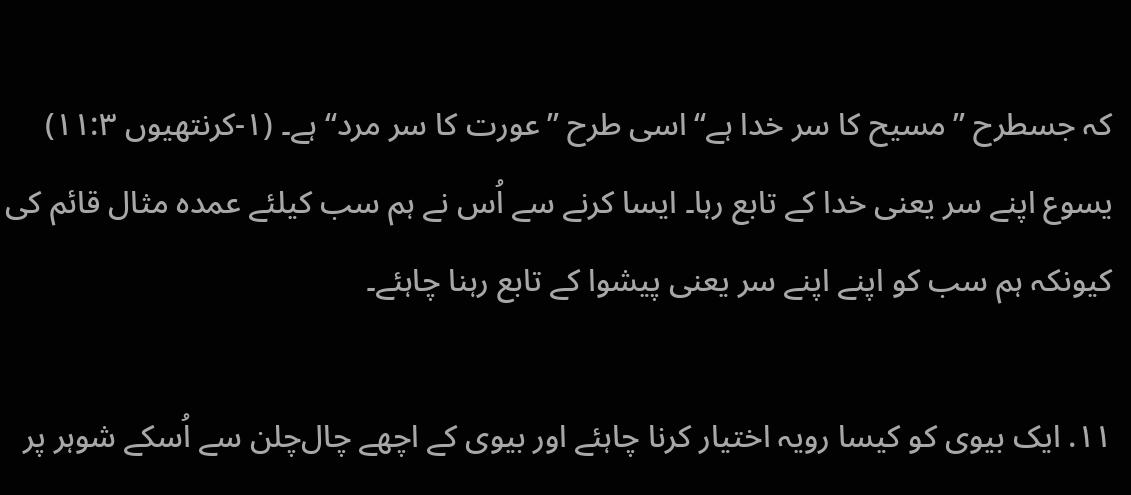کہ جسطرح ”مسیح کا سر خدا ہے“ اسی طرح ”عورت کا سر مرد“ ہے۔ (۱-کرنتھیوں ۱۱:۳) یسوع اپنے سر یعنی خدا کے تابع رہا۔ ایسا کرنے سے اُس نے ہم سب کیلئے عمدہ مثال قائم کی کیونکہ ہم سب کو اپنے اپنے سر یعنی پیشوا کے تابع رہنا چاہئے۔

۱۱. ایک بیوی کو کیسا رویہ اختیار کرنا چاہئے اور بیوی کے اچھے چال‌چلن سے اُسکے شوہر پر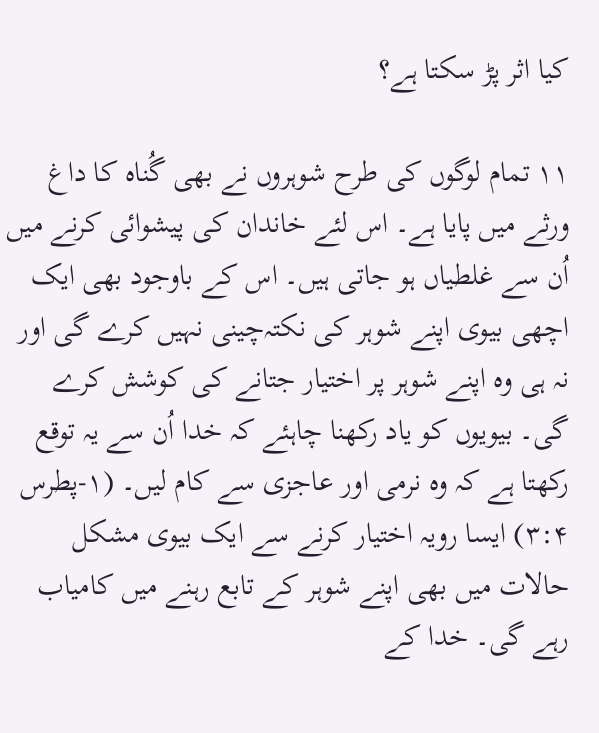کیا اثر پڑ سکتا ہے؟

۱۱ تمام لوگوں کی طرح شوہروں نے بھی گُناہ کا داغ ورثے میں پایا ہے۔ اس لئے خاندان کی پیشوائی کرنے میں اُن سے غلطیاں ہو جاتی ہیں۔ اس کے باوجود بھی ایک اچھی بیوی اپنے شوہر کی نکتہ‌چینی نہیں کرے گی اور نہ ہی وہ اپنے شوہر پر اختیار جتانے کی کوشش کرے گی۔ بیویوں کو یاد رکھنا چاہئے کہ خدا اُن سے یہ توقع رکھتا ہے کہ وہ نرمی اور عاجزی سے کام لیں۔ (۱-پطرس ۳:۴) ایسا رویہ اختیار کرنے سے ایک بیوی مشکل حالات میں بھی اپنے شوہر کے تابع رہنے میں کامیاب رہے گی۔ خدا کے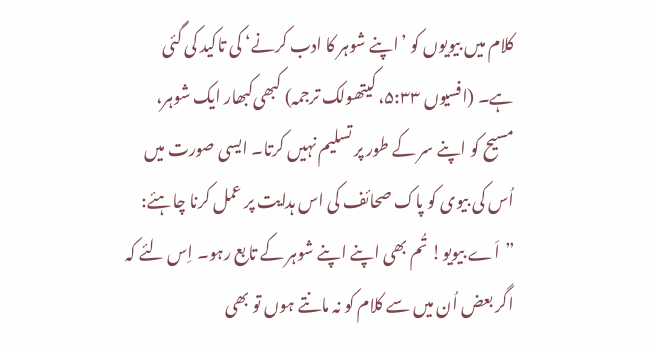کلام میں بیویوں کو ’اپنے شوہر کا ادب کرنے‘ کی تاکید کی گئی ہے۔ (افسیوں ۵:۳۳، کیتھولک ترجمہ) کبھی‌کبھار ایک شوہر، مسیح کو اپنے سر کے طور پر تسلیم نہیں کرتا۔ ایسی صورت میں اُس کی بیوی کو پاک صحائف کی اس ہدایت پر عمل کرنا چاہئے: ”اَے بیویو! تُم بھی اپنے اپنے شوہر کے تابع رہو۔ اِس لئے کہ اگر بعض اُن میں سے کلام کو نہ مانتے ہوں تو بھی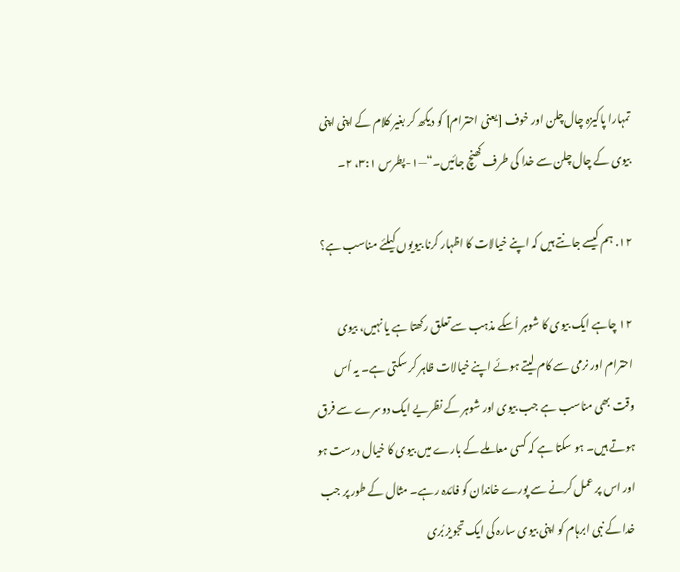تمہارا پاکیزہ چال‌چلن اور خوف [یعنی احترام] کو دیکھ کر بغیر کلام کے اپنی اپنی بیوی کے چال‌چلن سے خدا کی طرف کھنچ جائیں۔“—۱-پطرس ۳:۱، ۲۔

۱۲. ہم کیسے جانتے ہیں کہ اپنے خیالات کا اظہار کرنا بیویوں کیلئے مناسب ہے؟

۱۲ چاہے ایک بیوی کا شوہر اُسکے مذہب سے تعلق رکھتا ہے یا نہیں، بیوی احترام اور نرمی سے کام لیتے ہوئے اپنے خیالات ظاہر کر سکتی ہے۔ یہ اُس وقت بھی مناسب ہے جب بیوی اور شوہر کے نظریے ایک دوسرے سے فرق ہوتے ہیں۔ ہو سکتا ہے کہ کسی معاملے کے بارے میں بیوی کا خیال درست ہو اور اس پر عمل کرنے سے پورے خاندان کو فائدہ رہے۔ مثال کے طور پر جب خدا کے نبی ابرہام کو اپنی بیوی سارہ کی ایک تجویز بُری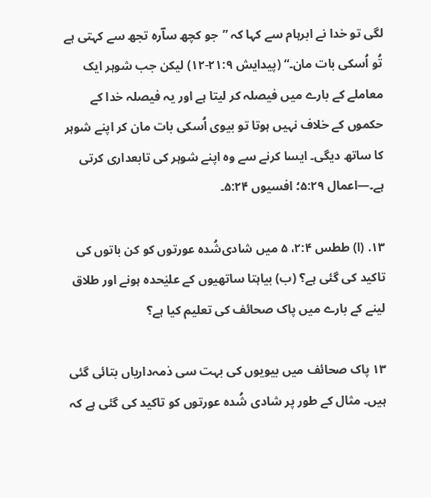لگی تو خدا نے ابرہام سے کہا کہ ”جو کچھ ساؔرہ تجھ سے کہتی ہے تُو اُسکی بات مان۔“ (پیدایش ۲۱:۹-۱۲) لیکن جب شوہر ایک معاملے کے بارے میں فیصلہ کر لیتا ہے اور یہ فیصلہ خدا کے حکموں کے خلاف نہیں ہوتا تو بیوی اُسکی بات مان کر اپنے شوہر کا ساتھ دیگی۔ ایسا کرنے سے وہ اپنے شوہر کی تابعداری کرتی ہے۔—اعمال ۵:۲۹؛ افسیوں ۵:۲۴۔

۱۳. (ا) ططس ۲:۴، ۵ میں شادی‌شُدہ عورتوں کو کن باتوں کی تاکید کی گئی ہے؟ (ب) بیاہتا ساتھیوں کے علیٰحدہ ہونے اور طلاق لینے کے بارے میں پاک صحائف کی تعلیم کیا ہے؟

۱۳ پاک صحائف میں بیویوں کی بہت سی ذمہ‌داریاں بتائی گئی ہیں۔ مثال کے طور پر شادی شُدہ عورتوں کو تاکید کی گئی ہے کہ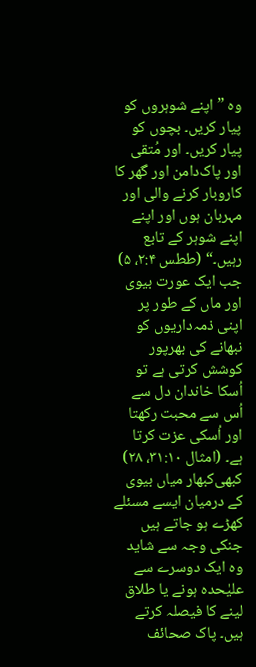وہ ”اپنے شوہروں کو پیار کریں۔ بچوں کو پیار کریں۔ اور مُتقی اور پاک‌دامن اور گھر کا کاروبار کرنے والی اور مہربان ہوں اور اپنے اپنے شوہر کے تابع رہیں۔“ (ططس ۲:۴، ۵) جب ایک عورت بیوی اور ماں کے طور پر اپنی ذمہ‌داریوں کو نبھانے کی بھرپور کوشش کرتی ہے تو اُسکا خاندان دل سے اُس سے محبت رکھتا اور اُسکی عزت کرتا ہے۔ (امثال ۳۱:۱۰، ۲۸) کبھی‌کبھار میاں بیوی کے درمیان ایسے مسئلے کھڑے ہو جاتے ہیں جنکی وجہ سے شاید وہ ایک دوسرے سے علیٰحدہ ہونے یا طلاق لینے کا فیصلہ کرتے ہیں۔ پاک صحائف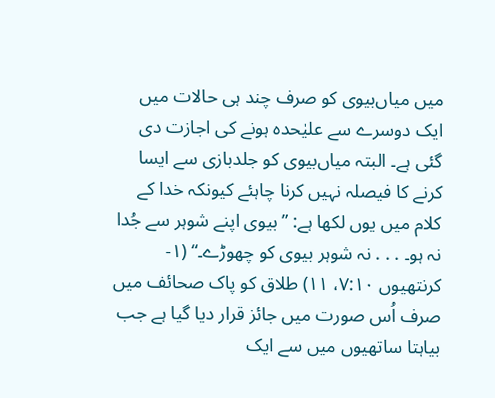میں میاں‌بیوی کو صرف چند ہی حالات میں ایک دوسرے سے علیٰحدہ ہونے کی اجازت دی گئی ہے۔ البتہ میاں‌بیوی کو جلدبازی سے ایسا کرنے کا فیصلہ نہیں کرنا چاہئے کیونکہ خدا کے کلام میں یوں لکھا ہے: ”بیوی اپنے شوہر سے جُدا نہ ہو۔ . . . نہ شوہر بیوی کو چھوڑے۔“ (۱-کرنتھیوں ۷:۱۰، ۱۱) طلاق کو پاک صحائف میں صرف اُس صورت میں جائز قرار دیا گیا ہے جب بیاہتا ساتھیوں میں سے ایک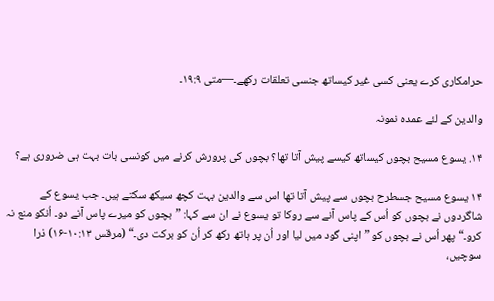حرامکاری کرے یعنی کسی غیر کیساتھ جنسی تعلقات رکھے۔—متی ۱۹:۹۔

والدین کے لئے عمدہ نمونہ

۱۴. یسوع مسیح بچوں کیساتھ کیسے پیش آتا تھا؟ بچوں کی پرورش کرنے میں کونسی بات بہت ہی ضروری ہے؟

۱۴ یسوع مسیح جسطرح بچوں سے پیش آتا تھا اس سے والدین بہت کچھ سیکھ سکتے ہیں۔ جب یسوع کے شاگردوں نے بچوں کو اُس کے پاس آنے سے روکا تو یسوع نے ان سے کہا: ”بچوں کو میرے پاس آنے دو۔ اُنکو منع نہ کرو۔“ پھر اُس نے بچوں کو ”اپنی گود میں لیا اور اُن پر ہاتھ رکھ کر اُن کو برکت دی۔“ (مرقس ۱۰:۱۳-۱۶) ذرا سوچیں،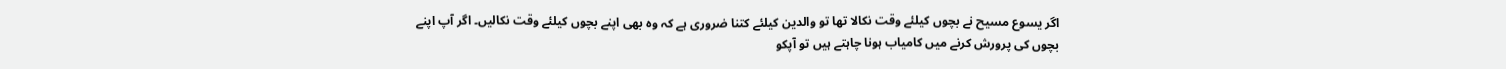اگر یسوع مسیح نے بچوں کیلئے وقت نکالا تھا تو والدین کیلئے کتنا ضروری ہے کہ وہ بھی اپنے بچوں کیلئے وقت نکالیں۔ اگر آپ اپنے بچوں کی پرورش کرنے میں کامیاب ہونا چاہتے ہیں تو آپکو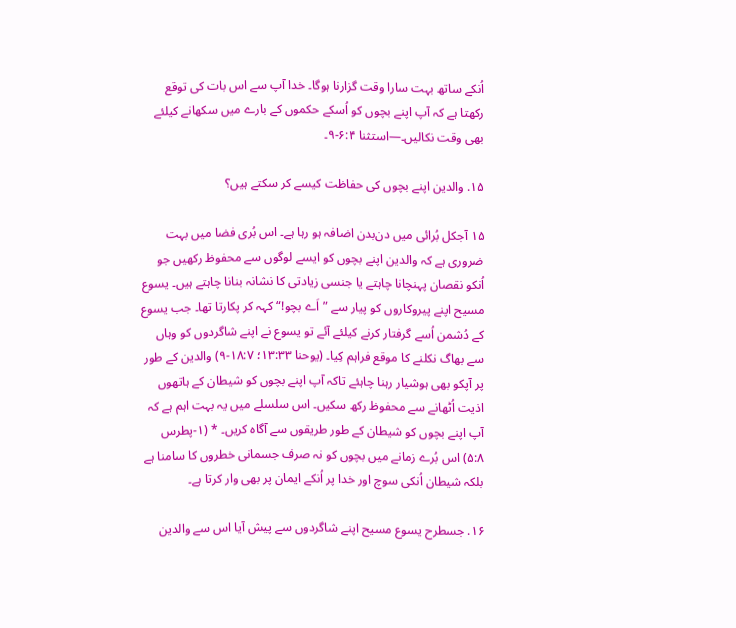اُنکے ساتھ بہت سارا وقت گزارنا ہوگا۔ خدا آپ سے اس بات کی توقع رکھتا ہے کہ آپ اپنے بچوں کو اُسکے حکموں کے بارے میں سکھانے کیلئے بھی وقت نکالیں۔—استثنا ۶:۴-۹۔

۱۵. والدین اپنے بچوں کی حفاظت کیسے کر سکتے ہیں؟

۱۵ آجکل بُرائی میں دن‌بدن اضافہ ہو رہا ہے۔ اس بُری فضا میں بہت ضروری ہے کہ والدین اپنے بچوں کو ایسے لوگوں سے محفوظ رکھیں جو اُنکو نقصان پہنچانا چاہتے یا جنسی زیادتی کا نشانہ بنانا چاہتے ہیں۔ یسوع مسیح اپنے پیروکاروں کو پیار سے ”اَے بچو!“ کہہ کر پکارتا تھا۔ جب یسوع کے دُشمن اُسے گرفتار کرنے کیلئے آئے تو یسوع نے اپنے شاگردوں کو وہاں سے بھاگ نکلنے کا موقع فراہم کِیا۔ (یوحنا ۱۳:۳۳؛ ۱۸:۷-۹) والدین کے طور پر آپکو بھی ہوشیار رہنا چاہئے تاکہ آپ اپنے بچوں کو شیطان کے ہاتھوں اذیت اُٹھانے سے محفوظ رکھ سکیں۔ اس سلسلے میں یہ بہت اہم ہے کہ آپ اپنے بچوں کو شیطان کے طور طریقوں سے آگاہ کریں۔ * (۱-پطرس ۵:۸) اس بُرے زمانے میں بچوں کو نہ صرف جسمانی خطروں کا سامنا ہے بلکہ شیطان اُنکی سوچ اور خدا پر اُنکے ایمان پر بھی وار کرتا ہے۔

۱۶. جسطرح یسوع مسیح اپنے شاگردوں سے پیش آیا اس سے والدین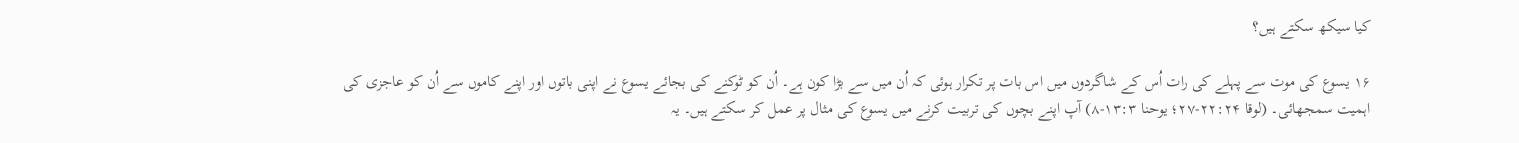کیا سیکھ سکتے ہیں؟

۱۶ یسوع کی موت سے پہلے کی رات اُس کے شاگردوں میں اس بات پر تکرار ہوئی کہ اُن میں سے بڑا کون ہے۔ اُن کو ٹوکنے کی بجائے یسوع نے اپنی باتوں اور اپنے کاموں سے اُن کو عاجزی کی اہمیت سمجھائی۔ (لوقا ۲۲:۲۴-۲۷؛ یوحنا ۱۳:۳-۸) آپ اپنے بچوں کی تربیت کرنے میں یسوع کی مثال پر عمل کر سکتے ہیں۔ یہ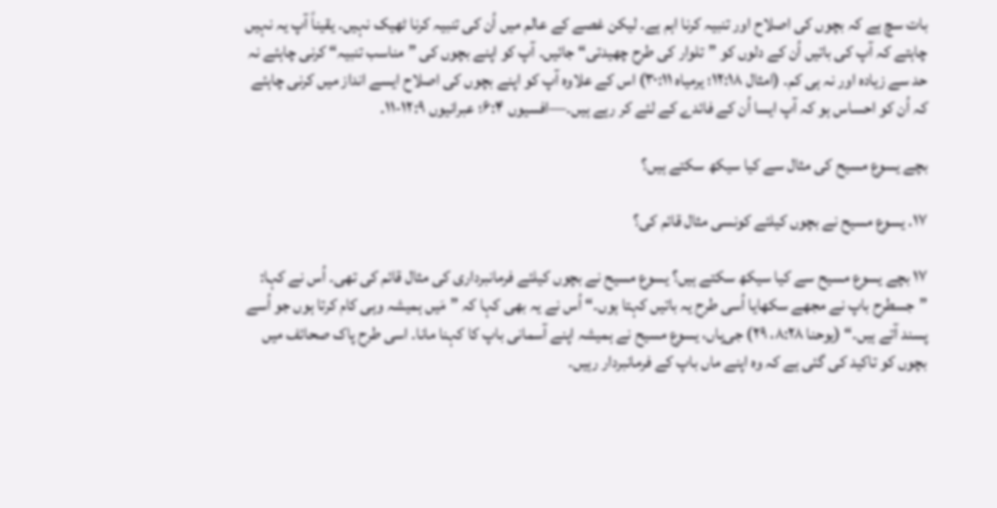بات سچ ہے کہ بچوں کی اصلاح اور تنبیہ کرنا اہم ہے۔ لیکن غصے کے عالم میں اُن کی تنبیہ کرنا ٹھیک نہیں۔ یقیناً آپ یہ نہیں چاہتے کہ آپ کی باتیں اُن کے دلوں کو ”تلوار کی طرح چھیدتی“ جائیں۔ آپ کو اپنے بچوں کی ”مناسب تنبیہ“ کرنی چاہئے نہ حد سے زیادہ اور نہ ہی کم۔ (امثال ۱۲:۱۸؛ یرمیاہ ۳۰:۱۱) اس کے علاوہ آپ کو اپنے بچوں کی اصلاح ایسے انداز میں کرنی چاہئے کہ اُن کو احساس ہو کہ آپ ایسا اُن کے فائدے کے لئے کر رہے ہیں۔—افسیوں ۶:۴؛ عبرانیوں ۱۲:۹-۱۱۔

بچے یسوع مسیح کی مثال سے کیا سیکھ سکتے ہیں؟

۱۷. یسوع مسیح نے بچوں کیلئے کونسی مثال قائم کی؟

۱۷ بچے یسوع مسیح سے کیا سیکھ سکتے ہیں؟ یسوع مسیح نے بچوں کیلئے فرمانبرداری کی مثال قائم کی تھی۔ اُس نے کہا: ”جسطرح باپ نے مجھے سکھایا اُسی طرح یہ باتیں کہتا ہوں۔“ اُس نے یہ بھی کہا کہ ”مَیں ہمیشہ وہی کام کرتا ہوں جو اُسے پسند آتے ہیں۔“ (یوحنا ۸:۲۸، ۲۹) جی‌ہاں، یسوع مسیح نے ہمیشہ اپنے آسمانی باپ کا کہنا مانا۔ اسی طرح پاک صحائف میں بچوں کو تاکید کی گئی ہے کہ وہ اپنے ماں باپ کے فرمانبردار رہیں۔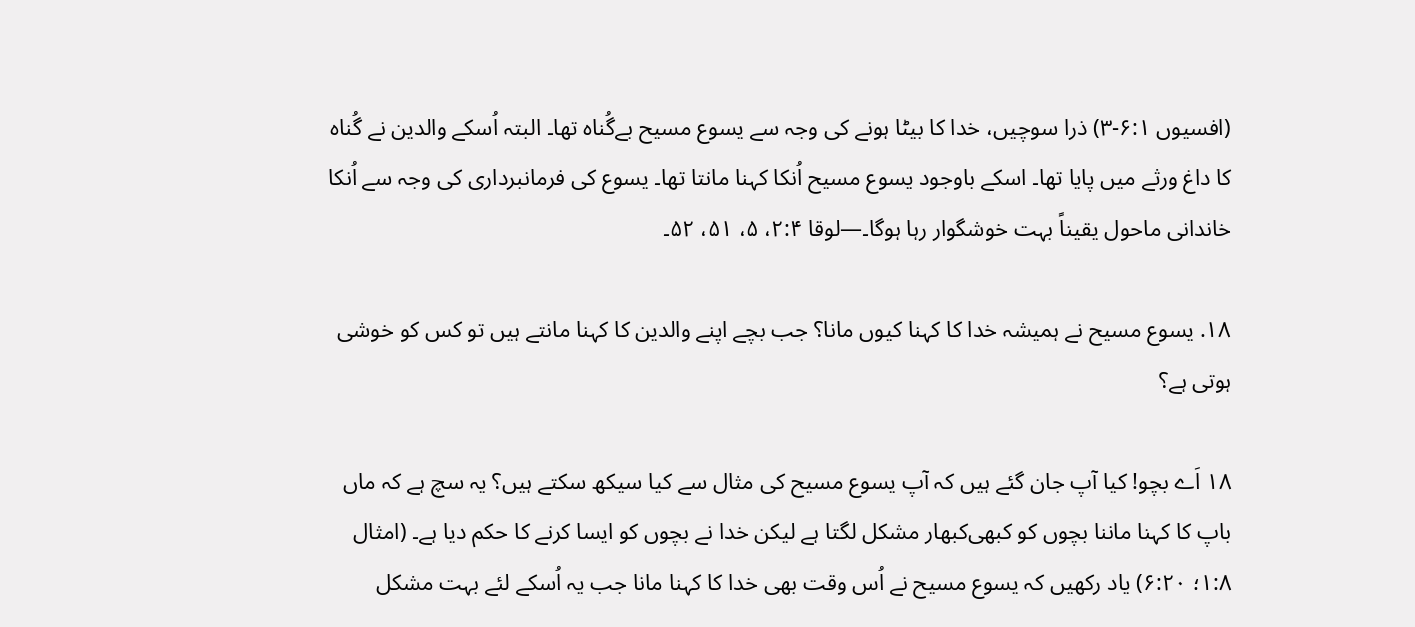(افسیوں ۶:۱-۳) ذرا سوچیں، خدا کا بیٹا ہونے کی وجہ سے یسوع مسیح بےگُناہ تھا۔ البتہ اُسکے والدین نے گُناہ کا داغ ورثے میں پایا تھا۔ اسکے باوجود یسوع مسیح اُنکا کہنا مانتا تھا۔ یسوع کی فرمانبرداری کی وجہ سے اُنکا خاندانی ماحول یقیناً بہت خوشگوار رہا ہوگا۔—لوقا ۲:۴، ۵، ۵۱، ۵۲۔

۱۸. یسوع مسیح نے ہمیشہ خدا کا کہنا کیوں مانا؟ جب بچے اپنے والدین کا کہنا مانتے ہیں تو کس کو خوشی ہوتی ہے؟

۱۸ اَے بچو! کیا آپ جان گئے ہیں کہ آپ یسوع مسیح کی مثال سے کیا سیکھ سکتے ہیں؟ یہ سچ ہے کہ ماں باپ کا کہنا ماننا بچوں کو کبھی‌کبھار مشکل لگتا ہے لیکن خدا نے بچوں کو ایسا کرنے کا حکم دیا ہے۔ (امثال ۱:۸؛ ۶:۲۰) یاد رکھیں کہ یسوع مسیح نے اُس وقت بھی خدا کا کہنا مانا جب یہ اُسکے لئے بہت مشکل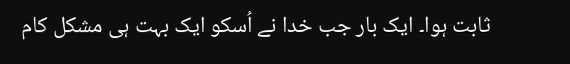ثابت ہوا۔ ایک بار جب خدا نے اُسکو ایک بہت ہی مشکل کام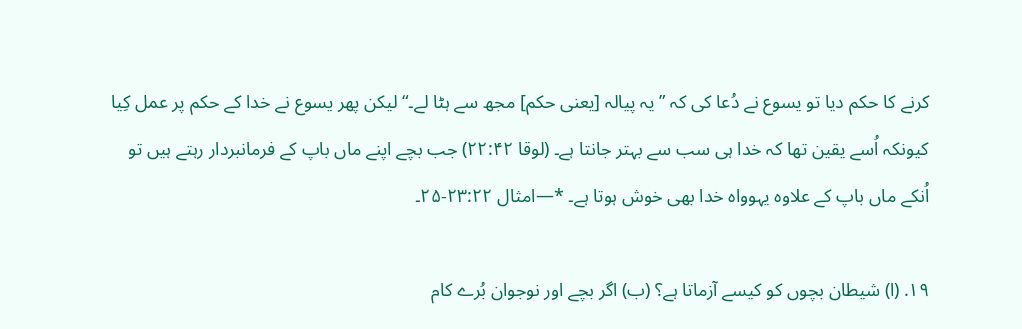کرنے کا حکم دیا تو یسوع نے دُعا کی کہ ”یہ پیالہ [یعنی حکم] مجھ سے ہٹا لے۔“ لیکن پھر یسوع نے خدا کے حکم پر عمل کِیا کیونکہ اُسے یقین تھا کہ خدا ہی سب سے بہتر جانتا ہے۔ (لوقا ۲۲:۴۲) جب بچے اپنے ماں باپ کے فرمانبردار رہتے ہیں تو اُنکے ماں باپ کے علاوہ یہوواہ خدا بھی خوش ہوتا ہے۔ *—امثال ۲۳:۲۲-۲۵۔

۱۹. (ا) شیطان بچوں کو کیسے آزماتا ہے؟ (ب) اگر بچے اور نوجوان بُرے کام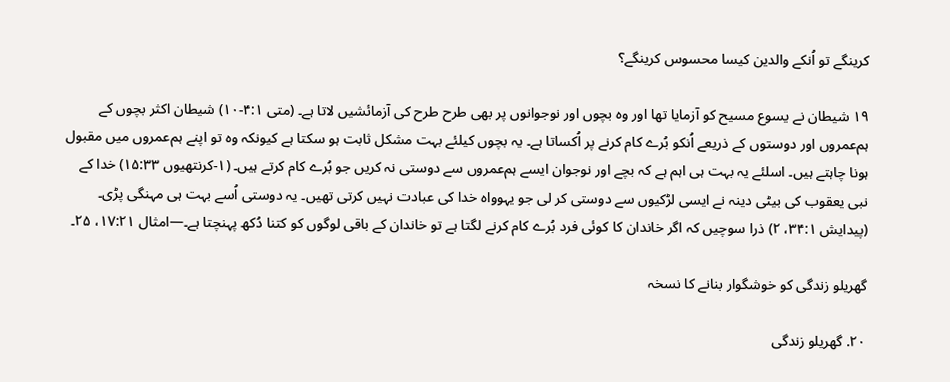کرینگے تو اُنکے والدین کیسا محسوس کرینگے؟

۱۹ شیطان نے یسوع مسیح کو آزمایا تھا اور وہ بچوں اور نوجوانوں پر بھی طرح طرح کی آزمائشیں لاتا ہے۔ (متی ۴:۱-۱۰) شیطان اکثر بچوں کے ہم‌عمروں اور دوستوں کے ذریعے اُنکو بُرے کام کرنے پر اُکساتا ہے۔ یہ بچوں کیلئے بہت مشکل ثابت ہو سکتا ہے کیونکہ وہ تو اپنے ہم‌عمروں میں مقبول ہونا چاہتے ہیں۔ اسلئے یہ بہت ہی اہم ہے کہ بچے اور نوجوان ایسے ہم‌عمروں سے دوستی نہ کریں جو بُرے کام کرتے ہیں۔ (۱-کرنتھیوں ۱۵:۳۳) خدا کے نبی یعقوب کی بیٹی دینہ نے ایسی لڑکیوں سے دوستی کر لی جو یہوواہ خدا کی عبادت نہیں کرتی تھیں۔ یہ دوستی اُسے بہت ہی مہنگی پڑی۔ (پیدایش ۳۴:۱، ۲) ذرا سوچیں کہ اگر خاندان کا کوئی فرد بُرے کام کرنے لگتا ہے تو خاندان کے باقی لوگوں کو کتنا دُکھ پہنچتا ہے۔—امثال ۱۷:۲۱، ۲۵۔

گھریلو زندگی کو خوشگوار بنانے کا نسخہ

۲۰. گھریلو زندگی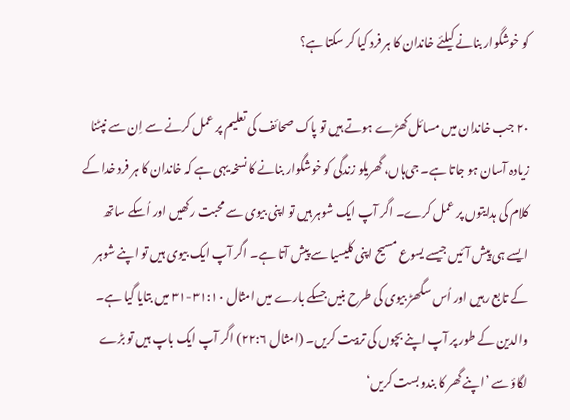کو خوشگوار بنانے کیلئے خاندان کا ہر فرد کیا کر سکتا ہے؟

۲۰ جب خاندان میں مسائل کھڑے ہوتے ہیں تو پاک صحائف کی تعلیم پر عمل کرنے سے اِن سے نپٹنا زیادہ آسان ہو جاتا ہے۔ جی‌ہاں، گھریلو زندگی کو خوشگوار بنانے کا نسخہ یہی ہے کہ خاندان کا ہر فرد خدا کے کلام کی ہدایتوں پر عمل کرے۔ اگر آپ ایک شوہر ہیں تو اپنی بیوی سے محبت رکھیں اور اُسکے ساتھ ایسے ہی پیش آئیں جیسے یسوع مسیح اپنی کلیسیا سے پیش آتا ہے۔ اگر آپ ایک بیوی ہیں تو اپنے شوہر کے تابع رہیں اور اُس سگھڑ بیوی کی طرح بنیں جسکے بارے میں امثال ۳۱:۱۰-۳۱ میں بتایا گیا ہے۔ والدین کے طور پر آپ اپنے بچوں کی تربیت کریں۔ (امثال ۲۲:۶) اگر آپ ایک باپ ہیں تو بڑے لگاؤ سے ’اپنے گھر کا بندوبست کریں‘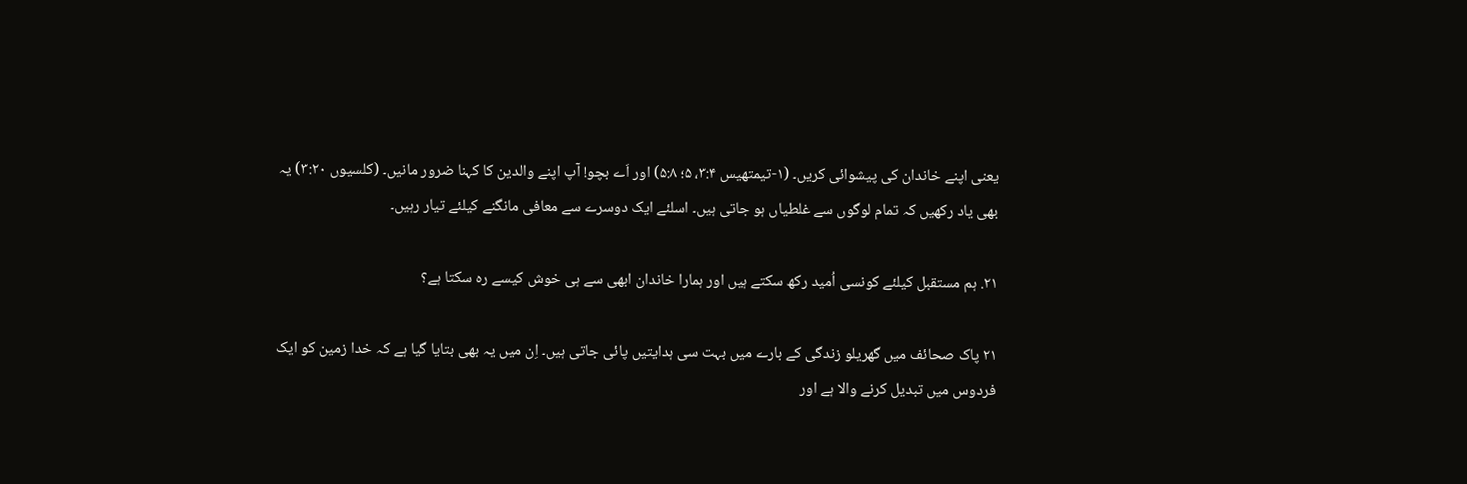یعنی اپنے خاندان کی پیشوائی کریں۔ (۱-تیمتھیس ۳:۴، ۵؛ ۵:۸) اور اَے بچو! آپ اپنے والدین کا کہنا ضرور مانیں۔ (کلسیوں ۳:۲۰) یہ بھی یاد رکھیں کہ تمام لوگوں سے غلطیاں ہو جاتی ہیں۔ اسلئے ایک دوسرے سے معافی مانگنے کیلئے تیار رہیں۔

۲۱. ہم مستقبل کیلئے کونسی اُمید رکھ سکتے ہیں اور ہمارا خاندان ابھی سے ہی خوش کیسے رہ سکتا ہے؟

۲۱ پاک صحائف میں گھریلو زندگی کے بارے میں بہت سی ہدایتیں پائی جاتی ہیں۔ اِن میں یہ بھی بتایا گیا ہے کہ خدا زمین کو ایک فردوس میں تبدیل کرنے والا ہے اور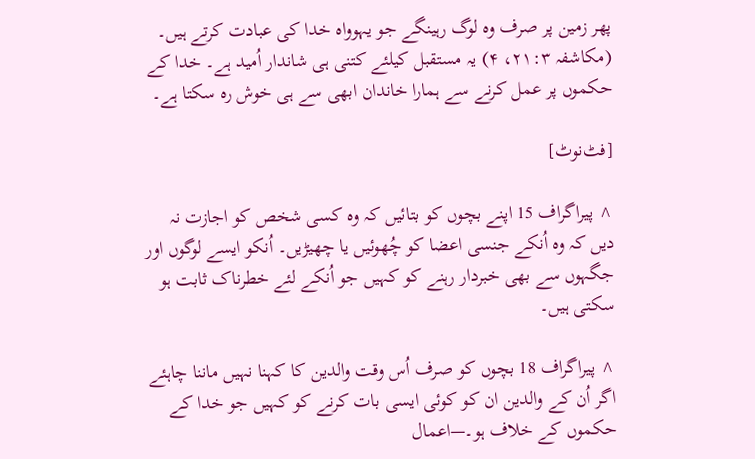پھر زمین پر صرف وہ لوگ رہینگے جو یہوواہ خدا کی عبادت کرتے ہیں۔ (مکاشفہ ۲۱:۳، ۴) یہ مستقبل کیلئے کتنی ہی شاندار اُمید ہے۔ خدا کے حکموں پر عمل کرنے سے ہمارا خاندان ابھی سے ہی خوش رہ سکتا ہے۔

[فٹ‌نوٹ]

^ پیراگراف 15 اپنے بچوں کو بتائیں کہ وہ کسی شخص کو اجازت نہ دیں کہ وہ اُنکے جنسی اعضا کو چُھوئیں یا چھیڑیں۔ اُنکو ایسے لوگوں اور جگہوں سے بھی خبردار رہنے کو کہیں جو اُنکے لئے خطرناک ثابت ہو سکتی ہیں۔

^ پیراگراف 18 بچوں کو صرف اُس وقت والدین کا کہنا نہیں ماننا چاہئے اگر اُن کے والدین ان کو کوئی ایسی بات کرنے کو کہیں جو خدا کے حکموں کے خلاف ہو۔—اعمال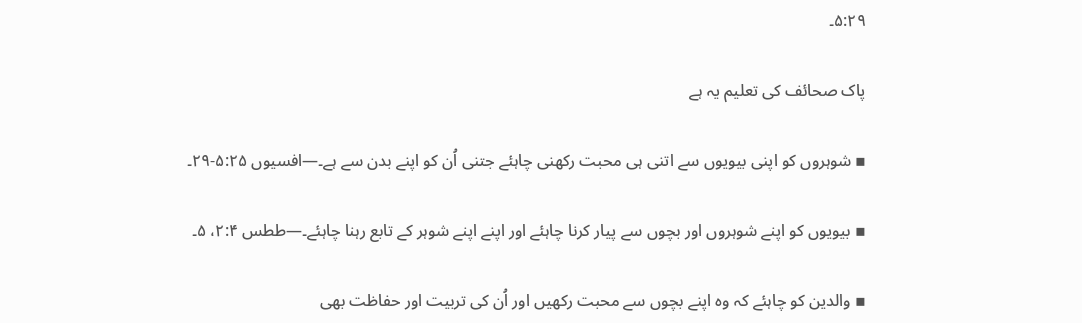۵:۲۹۔

پاک صحائف کی تعلیم یہ ہے

▪ شوہروں کو اپنی بیویوں سے اتنی ہی محبت رکھنی چاہئے جتنی اُن کو اپنے بدن سے ہے۔—افسیوں ۵:۲۵-۲۹۔

▪ بیویوں کو اپنے شوہروں اور بچوں سے پیار کرنا چاہئے اور اپنے اپنے شوہر کے تابع رہنا چاہئے۔—ططس ۲:۴، ۵۔

▪ والدین کو چاہئے کہ وہ اپنے بچوں سے محبت رکھیں اور اُن کی تربیت اور حفاظت بھی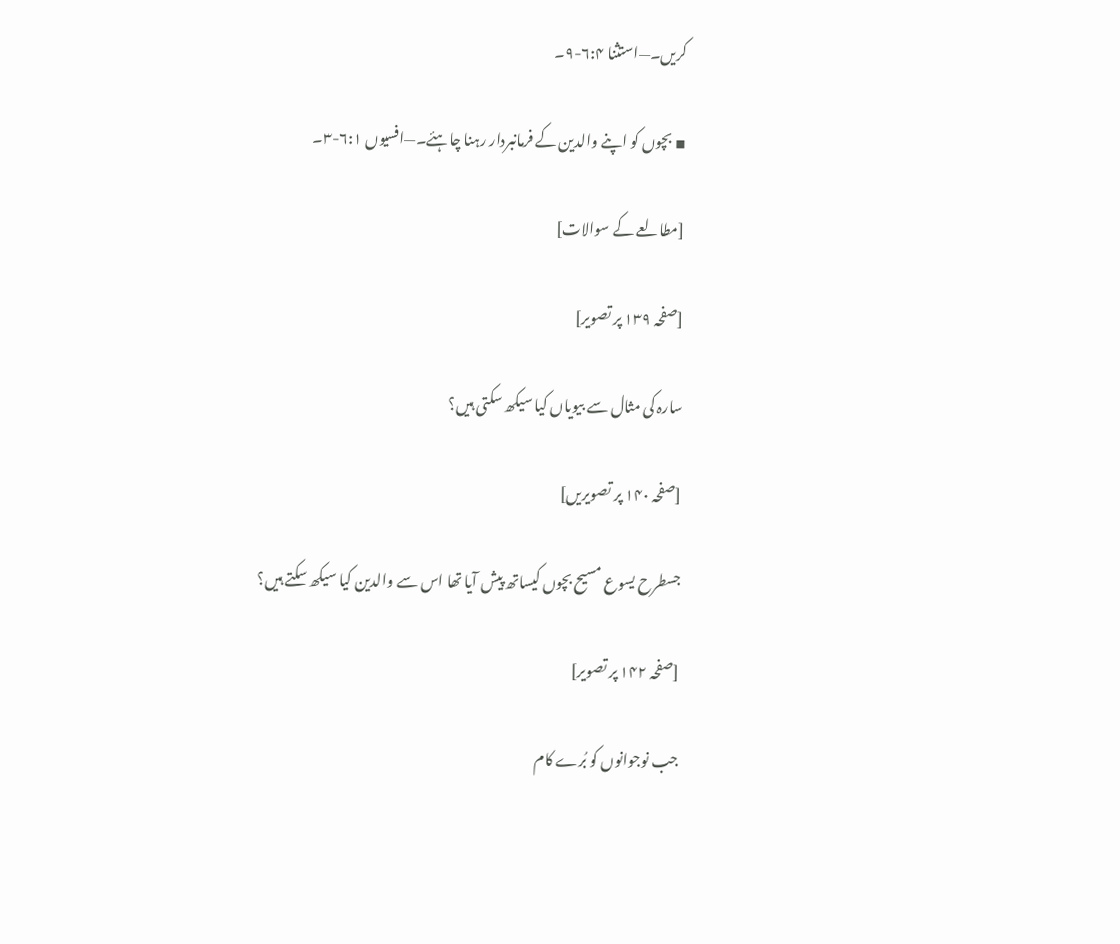کریں۔—استثنا ۶:۴-۹۔

▪ بچوں کو اپنے والدین کے فرمانبردار رہنا چاہئے۔—افسیوں ۶:۱-۳۔

[مطالعے کے سوالات]

[صفحہ ۱۳۹ پر تصویر]

سارہ کی مثال سے بیویاں کیا سیکھ سکتی ہیں؟

[صفحہ ۱۴۰ پر تصویریں]

جسطرح یسوع مسیح بچوں کیساتھ پیش آیا تھا اس سے والدین کیا سیکھ سکتے ہیں؟

[صفحہ ۱۴۲ پر تصویر]

جب نوجوانوں کو بُرے کام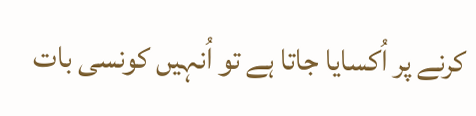کرنے پر اُکسایا جاتا ہے تو اُنہیں کونسی بات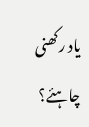یاد رکھنی چاہئے؟